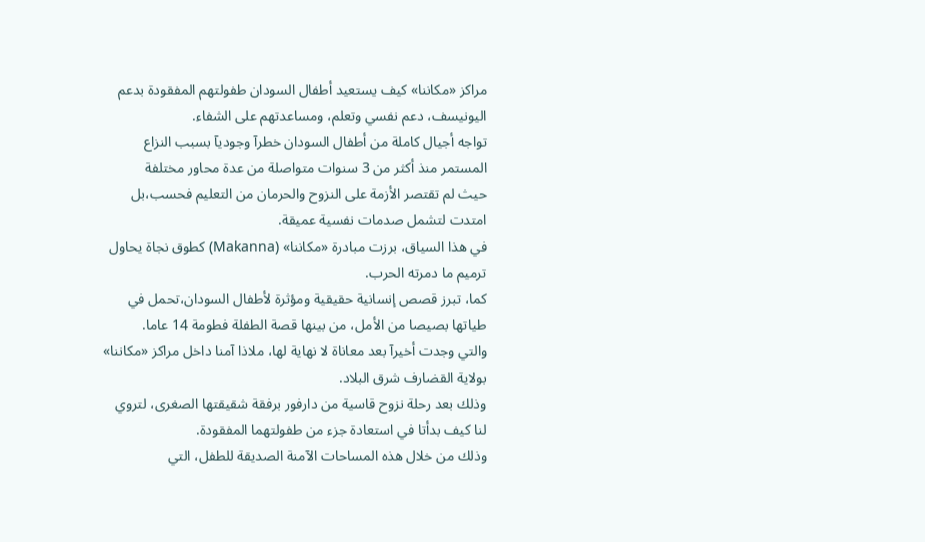مراكز «مكاننا» كيف يستعيد أطفال السودان طفولتهم المفقودة بدعم اليونيسف، دعم نفسي وتعلم، ومساعدتهم على الشفاء.
تواجه أجيال كاملة من أطفال السودان خطرآ وجوديآ بسبب النزاع المستمر منذ أكثر من 3 سنوات متواصلة من عدة محاور مختلفة
حيث لم تقتصر الأزمة على النزوح والحرمان من التعليم فحسب،بل امتدت لتشمل صدمات نفسية عميقة.
في هذا السياق، برزت مبادرة «مكاننا» (Makanna) كطوق نجاة يحاول ترميم ما دمرته الحرب.
كما، تبرز قصص إنسانية حقيقية ومؤثرة لأطفال السودان،تحمل في طياتها بصيصا من الأمل، من بينها قصة الطفلة فطومة 14 عاما.
والتي وجدت أخيرآ بعد معاناة لا نهاية لها، ملاذا آمنا داخل مراكز «مكاننا» بولاية القضارف شرق البلاد.
وذلك بعد رحلة نزوح قاسية من دارفور برفقة شقيقتها الصغرى، لتروي لنا كيف بدأتا في استعادة جزء من طفولتهما المفقودة.
وذلك من خلال هذه المساحات الآمنة الصديقة للطفل، التي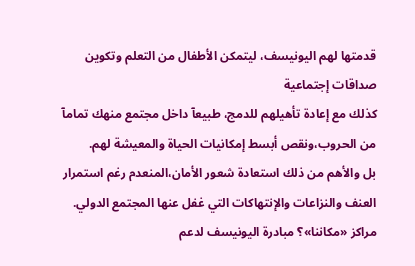قدمتها لهم اليونيسف، ليتمكن الأطفال من التعلم وتكوين صداقات إجتماعية
كذلك مع إعادة تأهيلهم للدمج، طبيعآ داخل مجتمع منهك تمامآ من الحروب،ونقص أبسط إمكانيات الحياة والمعيشة لهم.
بل والأهم من ذلك استعادة شعور الأمان،المنعدم رغم استمرار العنف والنزاعات والإنتهاكات التي غفل عنها المجتمع الدولي.
مراكز «مكاننا»؟ مبادرة اليونيسف لدعم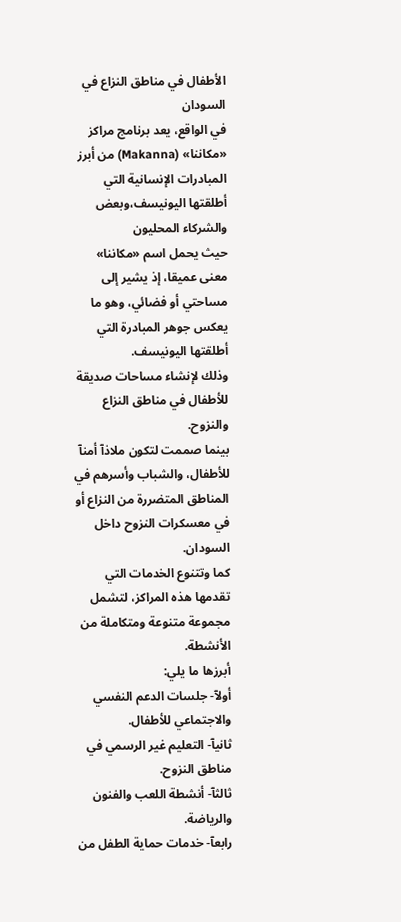الأطفال في مناطق النزاع في السودان
في الواقع، يعد برنامج مراكز «مكاننا» (Makanna) من أبرز المبادرات الإنسانية التي أطلقتها اليونيسف،وبعض والشركاء المحليون
حيث يحمل اسم «مكاننا» معنى عميقا، إذ يشير إلى مساحتي أو فضائي، وهو ما يعكس جوهر المبادرة التي أطلقتها اليونيسف.
وذلك لإنشاء مساحات صديقة للأطفال في مناطق النزاع والنزوح.
بينما صممت لتكون ملاذآ أمنآ للأطفال، والشباب وأسرهم في المناطق المتضررة من النزاع أو في معسكرات النزوح داخل السودان.
كما وتتنوع الخدمات التي تقدمها هذه المراكز، لتشمل مجموعة متنوعة ومتكاملة من الأنشطة.
أبرزها ما يلي:
أولآ- جلسات الدعم النفسي والاجتماعي للأطفال.
ثانيآ- التعليم غير الرسمي في مناطق النزوح.
ثالثآ- أنشطة اللعب والفنون والرياضة.
رابعآ- خدمات حماية الطفل من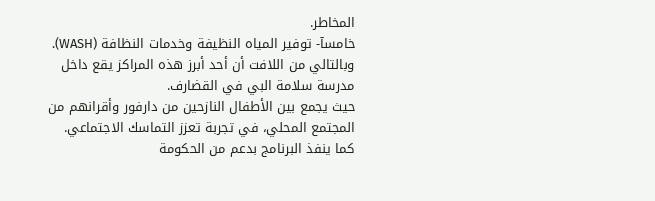المخاطر.
خامسآ- توفير المياه النظيفة وخدمات النظافة (WASH).
وبالتالي من اللافت أن أحد أبرز هذه المراكز يقع داخل مدرسة سلامة البي في القضارف.
حيث يجمع بين الأطفال النازحين من دارفور وأقرانهم من المجتمع المحلي، في تجربة تعزز التماسك الاجتماعي.
كما ينفذ البرنامج بدعم من الحكومة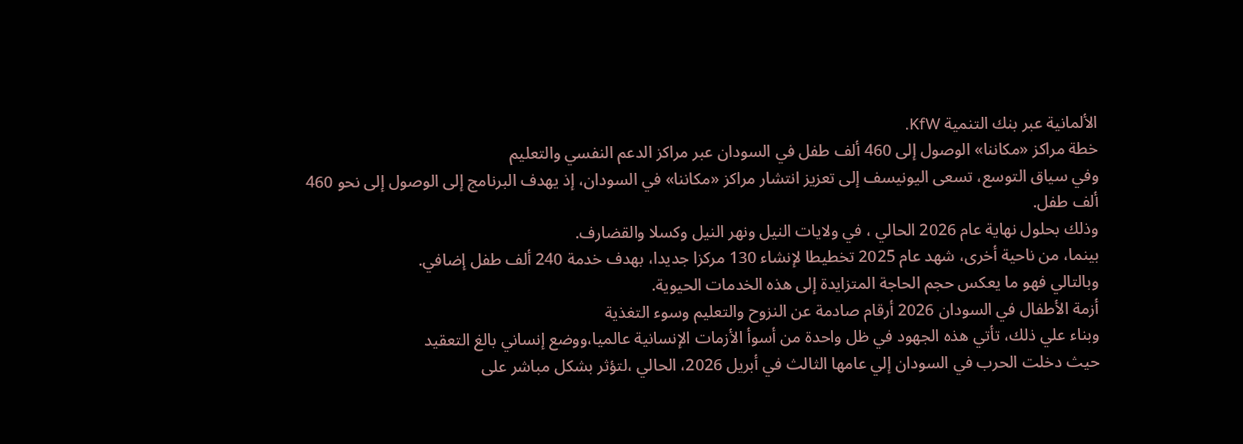الألمانية عبر بنك التنمية KfW.
خطة مراكز «مكاننا» الوصول إلى 460 ألف طفل في السودان عبر مراكز الدعم النفسي والتعليم
وفي سياق التوسع، تسعى اليونيسف إلى تعزيز انتشار مراكز «مكاننا» في السودان، إذ يهدف البرنامج إلى الوصول إلى نحو 460 ألف طفل.
وذلك بحلول نهاية عام 2026 الحالي ، في ولايات النيل ونهر النيل وكسلا والقضارف.
بينما، من ناحية أخرى، شهد عام 2025 تخطيطا لإنشاء 130 مركزا جديدا، بهدف خدمة 240 ألف طفل إضافي.
وبالتالي فهو ما يعكس حجم الحاجة المتزايدة إلى هذه الخدمات الحيوية.
أزمة الأطفال في السودان 2026 أرقام صادمة عن النزوح والتعليم وسوء التغذية
وبناء علي ذلك، تأتي هذه الجهود في ظل واحدة من أسوأ الأزمات الإنسانية عالميا،ووضع إنساني بالغ التعقيد
حيث دخلت الحرب في السودان إلي عامها الثالث في أبريل 2026، الحالي ،لتؤثر بشكل مباشر على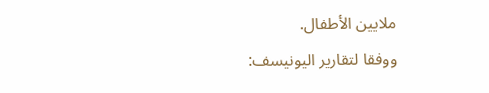ملايين الأطفال.
ووفقا لتقارير اليونيسف: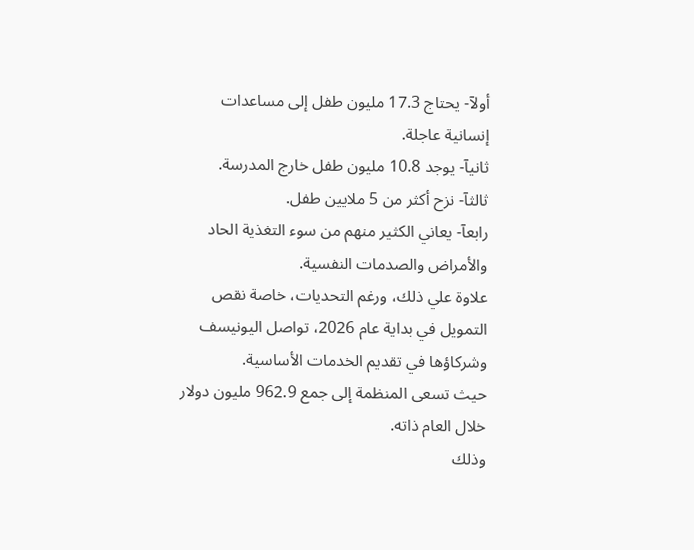أولآ- يحتاج 17.3 مليون طفل إلى مساعدات إنسانية عاجلة.
ثانيآ- يوجد 10.8 مليون طفل خارج المدرسة.
ثالثآ- نزح أكثر من 5 ملايين طفل.
رابعآ- يعاني الكثير منهم من سوء التغذية الحاد والأمراض والصدمات النفسية.
علاوة علي ذلك، ورغم التحديات، خاصة نقص التمويل في بداية عام 2026، تواصل اليونيسف وشركاؤها في تقديم الخدمات الأساسية.
حيث تسعى المنظمة إلى جمع 962.9 مليون دولار خلال العام ذاته.
وذلك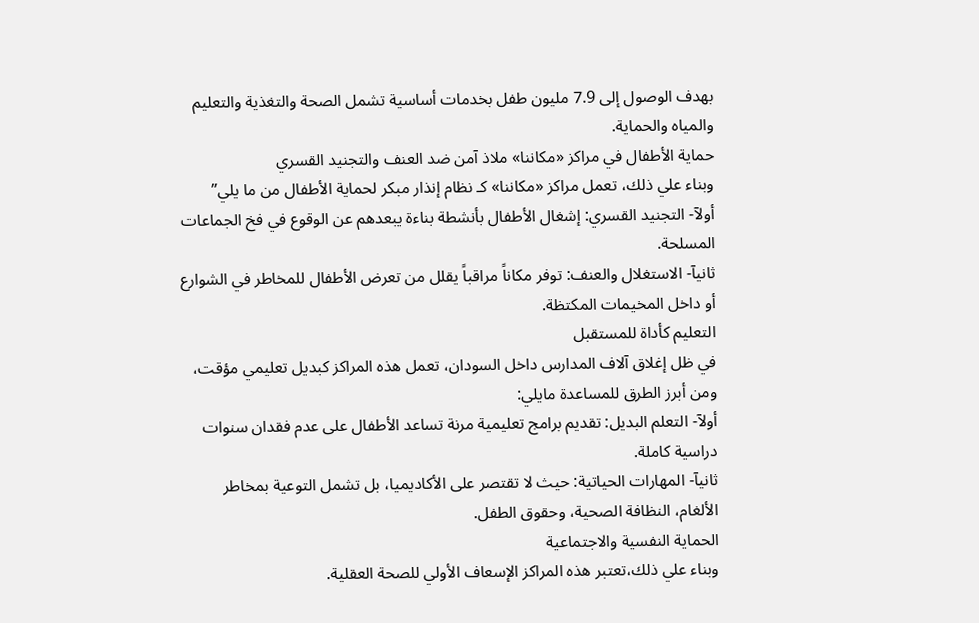بهدف الوصول إلى 7.9 مليون طفل بخدمات أساسية تشمل الصحة والتغذية والتعليم والمياه والحماية.
حماية الأطفال في مراكز «مكاننا» ملاذ آمن ضد العنف والتجنيد القسري
وبناء علي ذلك، تعمل مراكز «مكاننا» كـ نظام إنذار مبكر لحماية الأطفال من ما يلي”
أولآ- التجنيد القسري: إشغال الأطفال بأنشطة بناءة يبعدهم عن الوقوع في فخ الجماعات المسلحة.
ثانيآ- الاستغلال والعنف: توفر مكاناً مراقباً يقلل من تعرض الأطفال للمخاطر في الشوارع أو داخل المخيمات المكتظة.
التعليم كأداة للمستقبل
في ظل إغلاق آلاف المدارس داخل السودان، تعمل هذه المراكز كبديل تعليمي مؤقت، ومن أبرز الطرق للمساعدة مايلي:
أولآ- التعلم البديل: تقديم برامج تعليمية مرنة تساعد الأطفال على عدم فقدان سنوات دراسية كاملة.
ثانيآ- المهارات الحياتية: حيث لا تقتصر على الأكاديميا، بل تشمل التوعية بمخاطر الألغام، النظافة الصحية، وحقوق الطفل.
الحماية النفسية والاجتماعية
وبناء علي ذلك،تعتبر هذه المراكز الإسعاف الأولي للصحة العقلية.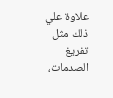علاوة علي ذلك مثل تفريغ الصدمات،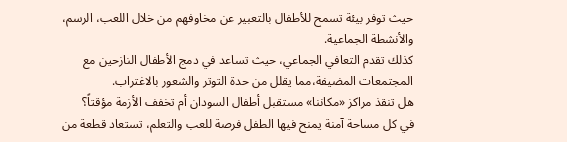حيث توفر بيئة تسمح للأطفال بالتعبير عن مخاوفهم من خلال اللعب، الرسم، والأنشطة الجماعية.
كذلك تقدم التعافي الجماعي، حيث تساعد في دمج الأطفال النازحين مع المجتمعات المضيفة،مما يقلل من حدة التوتر والشعور بالاغتراب.
هل تنقذ مراكز «مكاننا» مستقبل أطفال السودان أم تخفف الأزمة مؤقتاً؟
في كل مساحة آمنة يمنح فيها الطفل فرصة للعب والتعلم، تستعاد قطعة من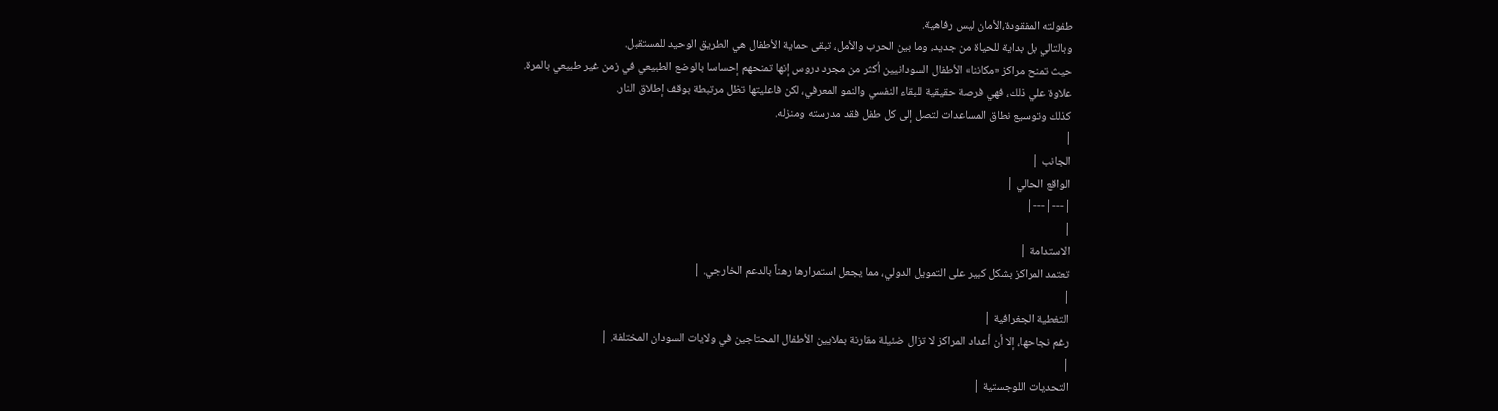طفولته المفقودة،الأمان ليس رفاهية.
وبالتالي بل بداية للحياة من جديد، وما بين الحرب والأمل، تبقى حماية الأطفال هي الطريق الوحيد للمستقبل.
حيث تمنح مراكز «مكاننا» الأطفال السودانيين أكثر من مجرد دروس إنها تمنحهم إحساسا بالوضع الطبيعي في زمن غير طبيعي بالمرة.
علاوة علي ذلك، فهي فرصة حقيقية للبقاء النفسي والنمو المعرفي، لكن فاعليتها تظل مرتبطة بوقف إطلاق النار.
كذلك وتوسيع نطاق المساعدات لتصل إلى كل طفل فقد مدرسته ومنزله.
|
الجانب |
الواقع الحالي |
|---|---|
|
الاستدامة |
تعتمد المراكز بشكل كبير على التمويل الدولي، مما يجعل استمرارها رهناً بالدعم الخارجي. |
|
التغطية الجغرافية |
رغم نجاحها، إلا أن أعداد المراكز لا تزال ضئيلة مقارنة بملايين الأطفال المحتاجين في ولايات السودان المختلفة. |
|
التحديات اللوجستية |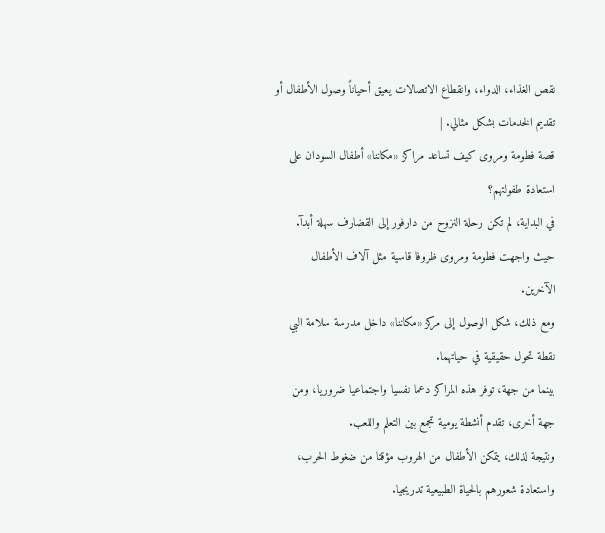نقص الغذاء، الدواء، وانقطاع الاتصالات يعيق أحياناً وصول الأطفال أو تقديم الخدمات بشكل مثالي. |
قصة فطومة ومروى كيف تساعد مراكز «مكاننا» أطفال السودان على استعادة طفولتهم؟
في البداية، لم تكن رحلة النزوح من دارفور إلى القضارف سهلة أبدآ.
حيث واجهت فطومة ومروى ظروفا قاسية مثل آلاف الأطفال الآخرين.
ومع ذلك، شكل الوصول إلى مركز «مكاننا» داخل مدرسة سلامة البي نقطة تحول حقيقية في حياتهما.
بينما من جهة، توفر هذه المراكز دعما نفسيا واجتماعيا ضروريا، ومن جهة أخرى، تقدم أنشطة يومية تجمع بين التعلم واللعب.
ونتيجة لذلك، يتمكن الأطفال من الهروب مؤقتا من ضغوط الحرب، واستعادة شعورهم بالحياة الطبيعية تدريجيا.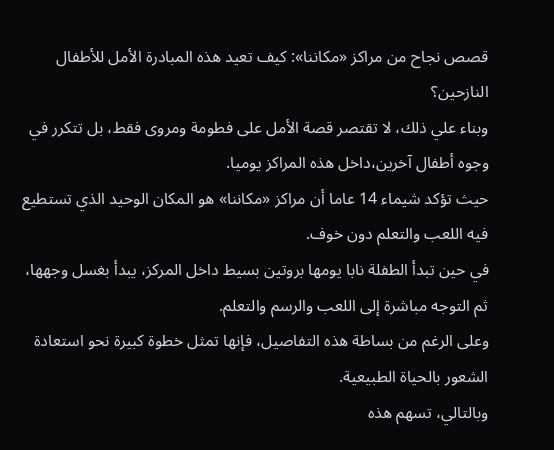قصص نجاح من مراكز «مكاننا»: كيف تعيد هذه المبادرة الأمل للأطفال النازحين؟
وبناء علي ذلك، لا تقتصر قصة الأمل على فطومة ومروى فقط، بل تتكرر في وجوه أطفال آخرين،داخل هذه المراكز يوميا.
حيث تؤكد شيماء 14 عاما أن مراكز «مكاننا» هو المكان الوحيد الذي تستطيع فيه اللعب والتعلم دون خوف.
في حين تبدأ الطفلة نابا يومها بروتين بسيط داخل المركز، يبدأ بغسل وجهها، ثم التوجه مباشرة إلى اللعب والرسم والتعلم.
وعلى الرغم من بساطة هذه التفاصيل، فإنها تمثل خطوة كبيرة نحو استعادة الشعور بالحياة الطبيعية.
وبالتالي، تسهم هذه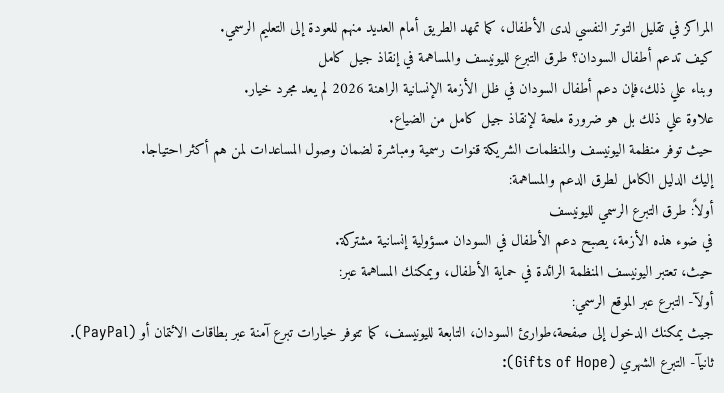المراكز في تقليل التوتر النفسي لدى الأطفال، كما تمهد الطريق أمام العديد منهم للعودة إلى التعليم الرسمي.
كيف تدعم أطفال السودان؟ طرق التبرع لليونيسف والمساهمة في إنقاذ جيل كامل
وبناء علي ذلك،فإن دعم أطفال السودان في ظل الأزمة الإنسانية الراهنة 2026 لم يعد مجرد خيار.
علاوة علي ذلك بل هو ضرورة ملحة لإنقاذ جيل كامل من الضياع.
حيث توفر منظمة اليونيسف والمنظمات الشريكة قنوات رسمية ومباشرة لضمان وصول المساعدات لمن هم أكثر احتياجا.
إليك الدليل الكامل لطرق الدعم والمساهمة:
أولاً: طرق التبرع الرسمي لليونيسف
في ضوء هذه الأزمة، يصبح دعم الأطفال في السودان مسؤولية إنسانية مشتركة.
حيث، تعتبر اليونيسف المنظمة الرائدة في حماية الأطفال، ويمكنك المساهمة عبر:
أولآ- التبرع عبر الموقع الرسمي:
جيث يمكنك الدخول إلى صفحة،طوارئ السودان، التابعة لليونيسف، كما تتوفر خيارات تبرع آمنة عبر بطاقات الائتمان أو (PayPal).
ثانيآ- التبرع الشهري (Gifts of Hope):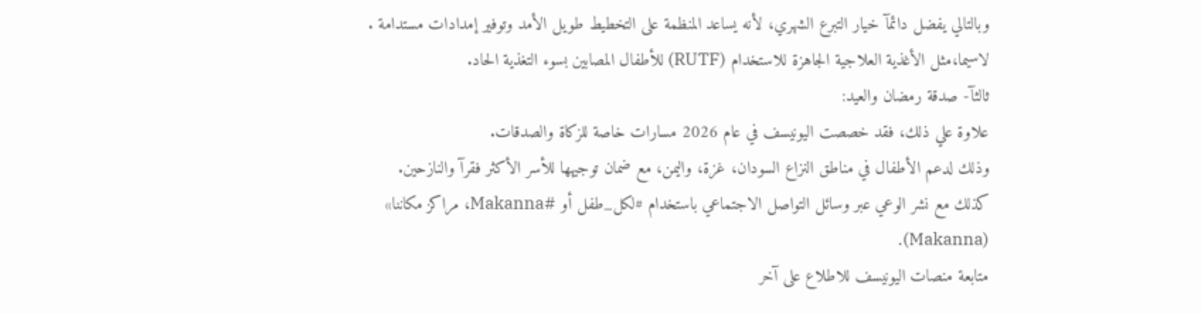وبالتالي يفضل دائمآ خيار التبرع الشهري، لأنه يساعد المنظمة على التخطيط طويل الأمد وتوفير إمدادات مستدامة .
لاسيما،مثل الأغذية العلاجية الجاهزة للاستخدام (RUTF) للأطفال المصابين بسوء التغذية الحاد.
ثالثآ- صدقة رمضان والعيد:
علاوة علي ذلك، فقد خصصت اليونيسف في عام 2026 مسارات خاصة للزكاة والصدقات.
وذلك لدعم الأطفال في مناطق النزاع السودان، غزة، واليمن، مع ضمان توجيهها للأسر الأكثر فقرآ والنازحين.
كذلك مع نشر الوعي عبر وسائل التواصل الاجتماعي باستخدام #لكل_طفل أو #Makanna، مراكز مكاننا» (Makanna).
متابعة منصات اليونيسف للاطلاع على آخر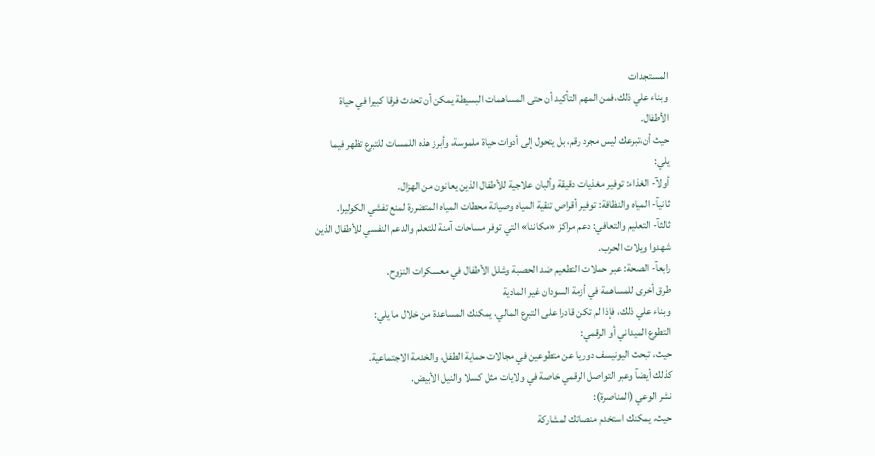المستجدات
وبناء علي ذلك،فمن المهم التأكيد أن حتى المساهمات البسيطة يمكن أن تحدث فرقا كبيرا في حياة الأطفال.
حيث أن،تبرعك ليس مجرد رقم، بل يتحول إلى أدوات حياة ملموسة، وأبرز هذه اللمسات للتبرع تظهر فيما يلي:
أولآ- الغذاء: توفير مغذيات دقيقة وألبان علاجية للأطفال الذين يعانون من الهزال.
ثانيآ- المياه والنظافة: توفير أقراص تنقية المياه وصيانة محطات المياه المتضررة لمنع تفشي الكوليرا.
ثالثآ- التعليم والتعافي: دعم مراكز «مكاننا» التي توفر مساحات آمنة للتعلم والدعم النفسي للأطفال الذين شهدوا ويلات الحرب.
رابعآ- الصحة: عبر حملات التطعيم ضد الحصبة وشلل الأطفال في معسكرات النزوح.
طرق أخرى للمساهمة في أزمة السودان غير المادية
وبناء علي ذلك، فإذا لم تكن قادرا على التبرع المالي، يمكنك المساعدة من خلال ما يلي:
التطوع الميداني أو الرقمي:
حيث، تبحث اليونيسف دوريا عن متطوعين في مجالات حماية الطفل، والخدمة الاجتماعية.
كذلك أيضآ وعبر التواصل الرقمي خاصة في ولايات مثل كسلا والنيل الأبيض.
نشر الوعي (المناصرة):
حيث، يمكنك استخدم منصاتك لمشاركة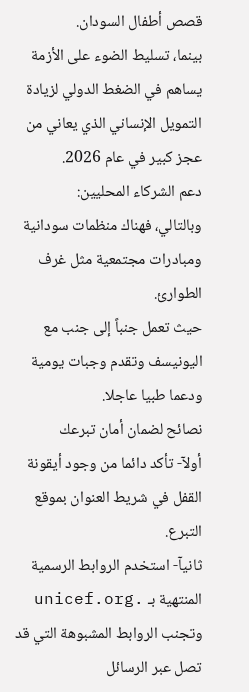قصص أطفال السودان.
بينما، تسليط الضوء على الأزمة يساهم في الضغط الدولي لزيادة التمويل الإنساني الذي يعاني من عجز كبير في عام 2026.
دعم الشركاء المحليين:
وبالتالي، فهناك منظمات سودانية ومبادرات مجتمعية مثل غرف الطوارئ.
حيث تعمل جنباً إلى جنب مع اليونيسف وتقدم وجبات يومية ودعما طبيا عاجلا.
نصائح لضمان أمان تبرعك
أولآ- تأكد دائما من وجود أيقونة القفل في شريط العنوان بموقع التبرع.
ثانيآ- استخدم الروابط الرسمية المنتهية بـ .unicef.org وتجنب الروابط المشبوهة التي قد تصل عبر الرسائل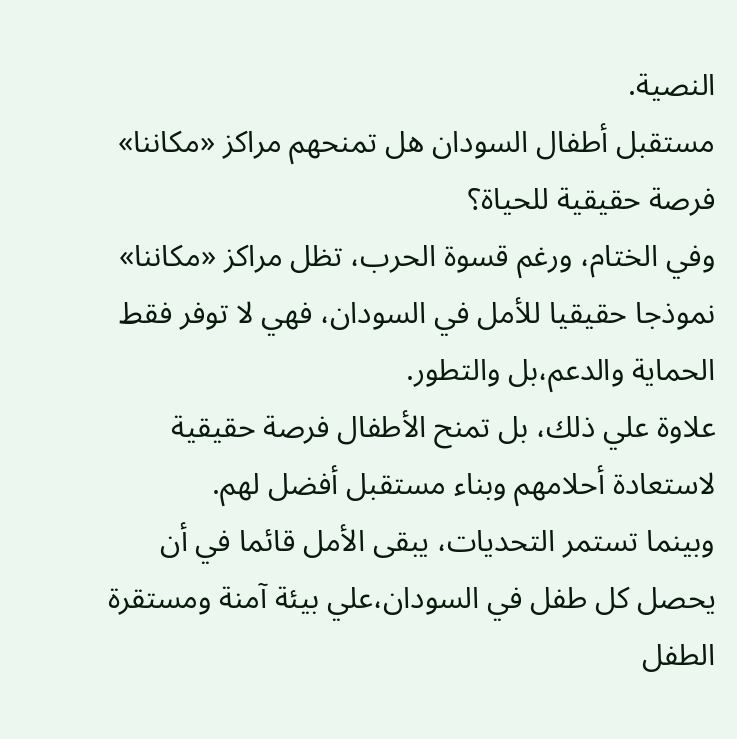النصية.
مستقبل أطفال السودان هل تمنحهم مراكز «مكاننا» فرصة حقيقية للحياة؟
وفي الختام، ورغم قسوة الحرب، تظل مراكز «مكاننا» نموذجا حقيقيا للأمل في السودان، فهي لا توفر فقط الحماية والدعم،بل والتطور.
علاوة علي ذلك، بل تمنح الأطفال فرصة حقيقية لاستعادة أحلامهم وبناء مستقبل أفضل لهم.
وبينما تستمر التحديات، يبقى الأمل قائما في أن يحصل كل طفل في السودان،علي بيئة آمنة ومستقرة الطفل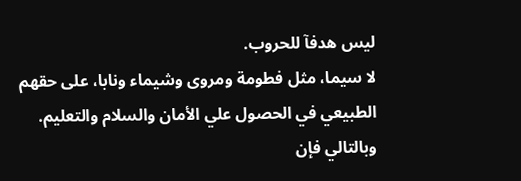ليس هدفآ للحروب.
لا سيما، مثل فطومة ومروى وشيماء ونابا، على حقهم الطبيعي في الحصول علي الأمان والسلام والتعليم.
وبالتالي فإن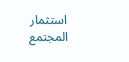استثمار المجتمع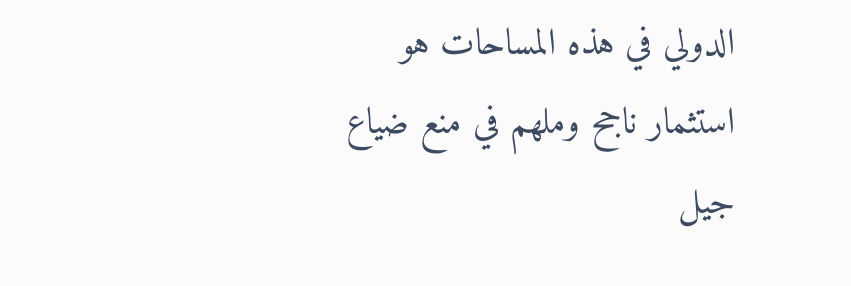الدولي في هذه المساحات هو استثمار ناجح وملهم في منع ضياع جيل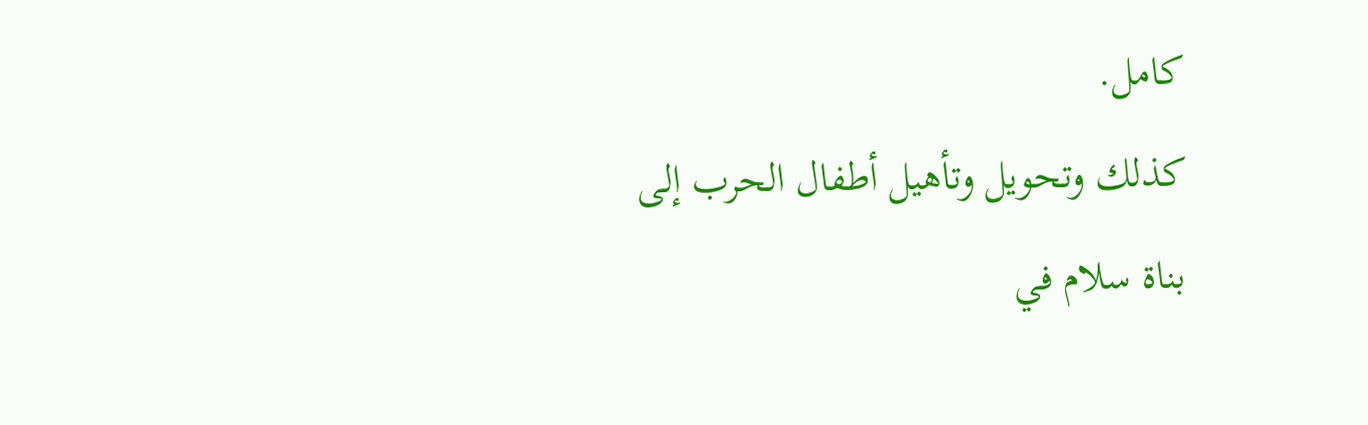كامل.
كذلك وتحويل وتأهيل أطفال الحرب إلى بناة سلام في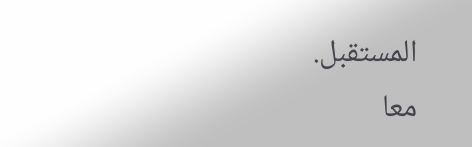المستقبل.
معا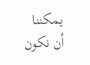يمكننا أن نكون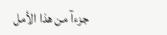جزءآ من هذا الأمل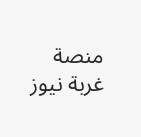منصة غربة نيوز